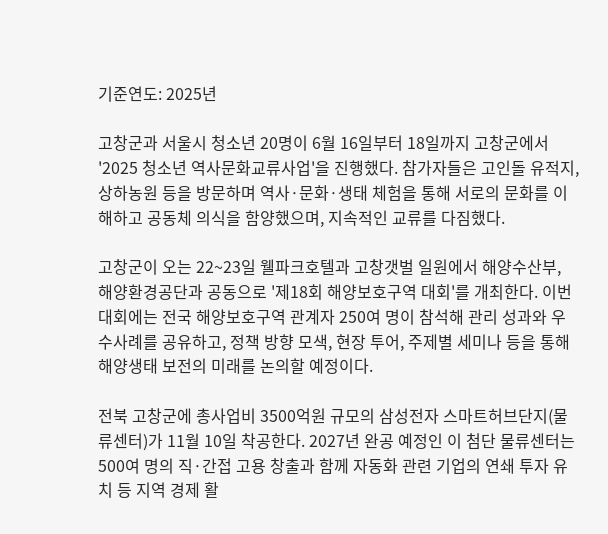기준연도: 2025년

고창군과 서울시 청소년 20명이 6월 16일부터 18일까지 고창군에서 '2025 청소년 역사문화교류사업'을 진행했다. 참가자들은 고인돌 유적지, 상하농원 등을 방문하며 역사·문화·생태 체험을 통해 서로의 문화를 이해하고 공동체 의식을 함양했으며, 지속적인 교류를 다짐했다.

고창군이 오는 22~23일 웰파크호텔과 고창갯벌 일원에서 해양수산부, 해양환경공단과 공동으로 '제18회 해양보호구역 대회'를 개최한다. 이번 대회에는 전국 해양보호구역 관계자 250여 명이 참석해 관리 성과와 우수사례를 공유하고, 정책 방향 모색, 현장 투어, 주제별 세미나 등을 통해 해양생태 보전의 미래를 논의할 예정이다.

전북 고창군에 총사업비 3500억원 규모의 삼성전자 스마트허브단지(물류센터)가 11월 10일 착공한다. 2027년 완공 예정인 이 첨단 물류센터는 500여 명의 직·간접 고용 창출과 함께 자동화 관련 기업의 연쇄 투자 유치 등 지역 경제 활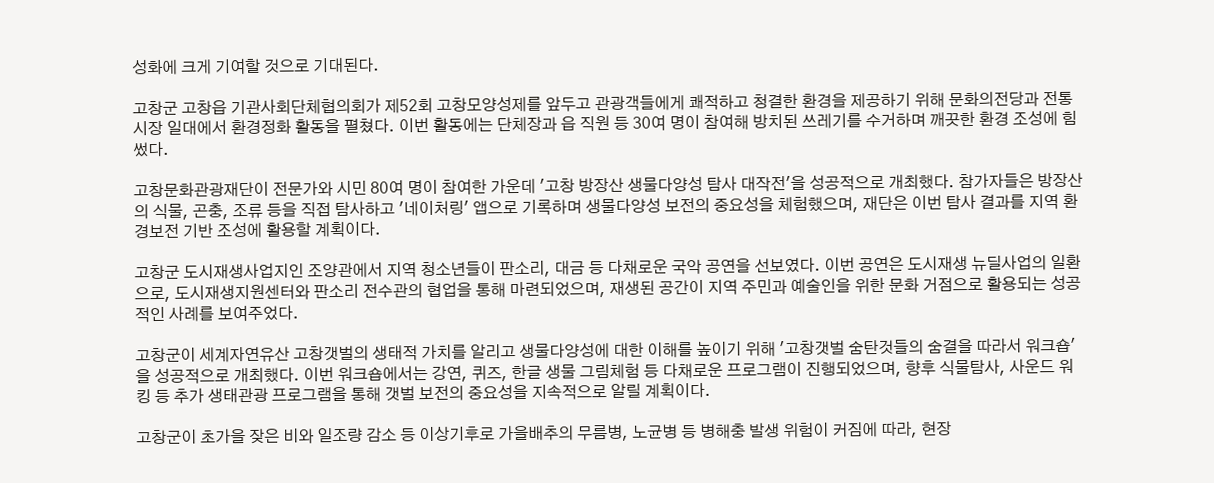성화에 크게 기여할 것으로 기대된다.

고창군 고창읍 기관사회단체협의회가 제52회 고창모양성제를 앞두고 관광객들에게 쾌적하고 청결한 환경을 제공하기 위해 문화의전당과 전통시장 일대에서 환경정화 활동을 펼쳤다. 이번 활동에는 단체장과 읍 직원 등 30여 명이 참여해 방치된 쓰레기를 수거하며 깨끗한 환경 조성에 힘썼다.

고창문화관광재단이 전문가와 시민 80여 명이 참여한 가운데 '고창 방장산 생물다양성 탐사 대작전'을 성공적으로 개최했다. 참가자들은 방장산의 식물, 곤충, 조류 등을 직접 탐사하고 '네이처링' 앱으로 기록하며 생물다양성 보전의 중요성을 체험했으며, 재단은 이번 탐사 결과를 지역 환경보전 기반 조성에 활용할 계획이다.

고창군 도시재생사업지인 조양관에서 지역 청소년들이 판소리, 대금 등 다채로운 국악 공연을 선보였다. 이번 공연은 도시재생 뉴딜사업의 일환으로, 도시재생지원센터와 판소리 전수관의 협업을 통해 마련되었으며, 재생된 공간이 지역 주민과 예술인을 위한 문화 거점으로 활용되는 성공적인 사례를 보여주었다.

고창군이 세계자연유산 고창갯벌의 생태적 가치를 알리고 생물다양성에 대한 이해를 높이기 위해 '고창갯벌 숨탄것들의 숨결을 따라서 워크숍'을 성공적으로 개최했다. 이번 워크숍에서는 강연, 퀴즈, 한글 생물 그림체험 등 다채로운 프로그램이 진행되었으며, 향후 식물탐사, 사운드 워킹 등 추가 생태관광 프로그램을 통해 갯벌 보전의 중요성을 지속적으로 알릴 계획이다.

고창군이 초가을 잦은 비와 일조량 감소 등 이상기후로 가을배추의 무름병, 노균병 등 병해충 발생 위험이 커짐에 따라, 현장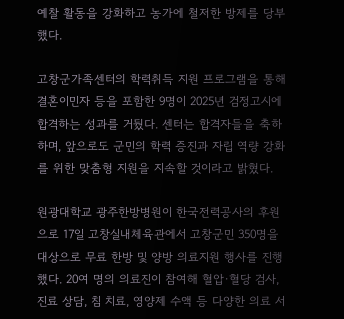예찰 활동을 강화하고 농가에 철저한 방제를 당부했다.

고창군가족센터의 학력취득 지원 프로그램을 통해 결혼이민자 등을 포함한 9명이 2025년 검정고시에 합격하는 성과를 거뒀다. 센터는 합격자들을 축하하며, 앞으로도 군민의 학력 증진과 자립 역량 강화를 위한 맞춤형 지원을 지속할 것이라고 밝혔다.

원광대학교 광주한방병원이 한국전력공사의 후원으로 17일 고창실내체육관에서 고창군민 350명을 대상으로 무료 한방 및 양방 의료지원 행사를 진행했다. 20여 명의 의료진이 참여해 혈압·혈당 검사, 진료 상담, 침 치료, 영양제 수액 등 다양한 의료 서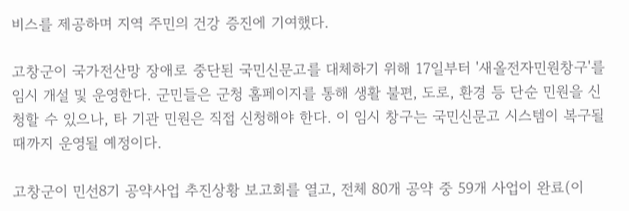비스를 제공하며 지역 주민의 건강 증진에 기여했다.

고창군이 국가전산망 장애로 중단된 국민신문고를 대체하기 위해 17일부터 '새올전자민원창구'를 임시 개설 및 운영한다. 군민들은 군청 홈페이지를 통해 생활 불편, 도로, 환경 등 단순 민원을 신청할 수 있으나, 타 기관 민원은 직접 신청해야 한다. 이 임시 창구는 국민신문고 시스템이 복구될 때까지 운영될 예정이다.

고창군이 민선8기 공약사업 추진상황 보고회를 열고, 전체 80개 공약 중 59개 사업이 완료(이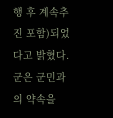행 후 계속추진 포함)되었다고 밝혔다. 군은 군민과의 약속을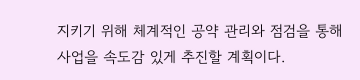지키기 위해 체계적인 공약 관리와 점검을 통해 사업을 속도감 있게 추진할 계획이다.